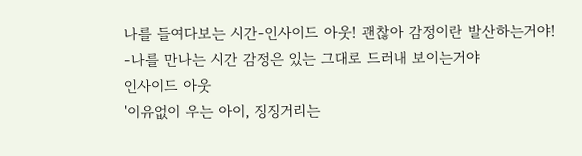나를 들여다보는 시간-인사이드 아웃! 괜찮아 감정이란 발산하는거야!
-나를 만나는 시간 감정은 있는 그대로 드러내 보이는거야
인사이드 아웃
'이유없이 우는 아이, 징징거리는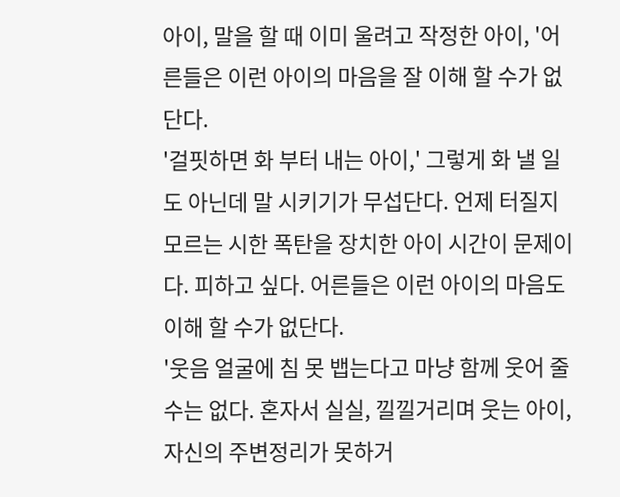아이, 말을 할 때 이미 울려고 작정한 아이, '어른들은 이런 아이의 마음을 잘 이해 할 수가 없단다.
'걸핏하면 화 부터 내는 아이,' 그렇게 화 낼 일도 아닌데 말 시키기가 무섭단다. 언제 터질지 모르는 시한 폭탄을 장치한 아이 시간이 문제이다. 피하고 싶다. 어른들은 이런 아이의 마음도 이해 할 수가 없단다.
'웃음 얼굴에 침 못 뱁는다고 마냥 함께 웃어 줄 수는 없다. 혼자서 실실, 낄낄거리며 웃는 아이, 자신의 주변정리가 못하거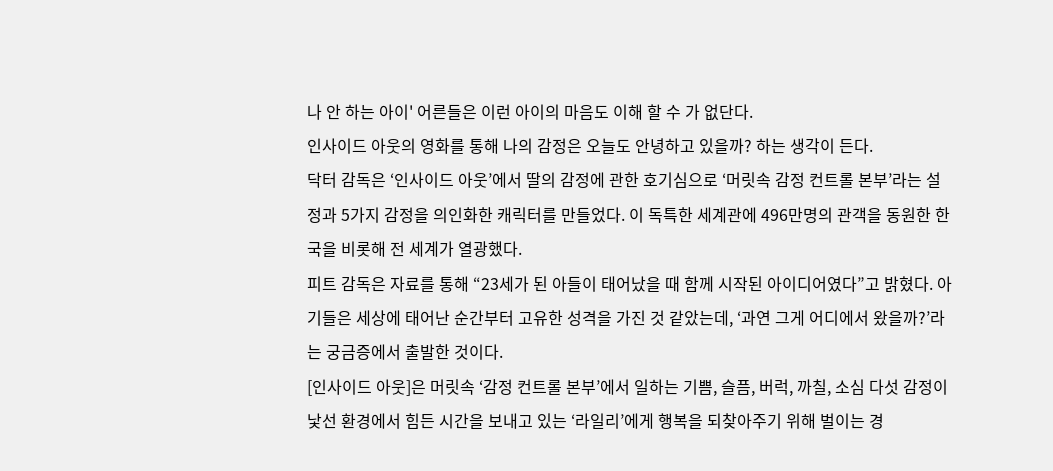나 안 하는 아이' 어른들은 이런 아이의 마음도 이해 할 수 가 없단다.
인사이드 아웃의 영화를 통해 나의 감정은 오늘도 안녕하고 있을까? 하는 생각이 든다.
닥터 감독은 ‘인사이드 아웃’에서 딸의 감정에 관한 호기심으로 ‘머릿속 감정 컨트롤 본부’라는 설정과 5가지 감정을 의인화한 캐릭터를 만들었다. 이 독특한 세계관에 496만명의 관객을 동원한 한국을 비롯해 전 세계가 열광했다.
피트 감독은 자료를 통해 “23세가 된 아들이 태어났을 때 함께 시작된 아이디어였다”고 밝혔다. 아기들은 세상에 태어난 순간부터 고유한 성격을 가진 것 같았는데, ‘과연 그게 어디에서 왔을까?’라는 궁금증에서 출발한 것이다.
[인사이드 아웃]은 머릿속 ‘감정 컨트롤 본부’에서 일하는 기쁨, 슬픔, 버럭, 까칠, 소심 다섯 감정이 낯선 환경에서 힘든 시간을 보내고 있는 ‘라일리’에게 행복을 되찾아주기 위해 벌이는 경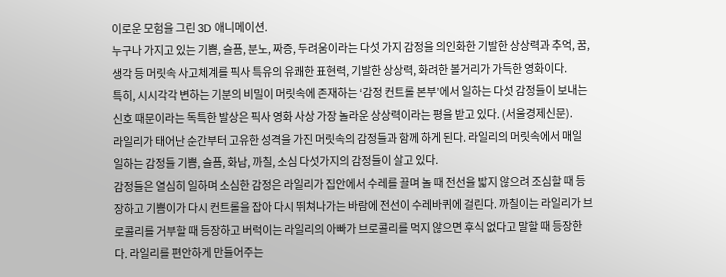이로운 모험을 그린 3D 애니메이션.
누구나 가지고 있는 기쁨, 슬픔, 분노, 짜증, 두려움이라는 다섯 가지 감정을 의인화한 기발한 상상력과 추억, 꿈, 생각 등 머릿속 사고체계를 픽사 특유의 유쾌한 표현력, 기발한 상상력, 화려한 볼거리가 가득한 영화이다.
특히, 시시각각 변하는 기분의 비밀이 머릿속에 존재하는 ‘감정 컨트롤 본부’에서 일하는 다섯 감정들이 보내는 신호 때문이라는 독특한 발상은 픽사 영화 사상 가장 놀라운 상상력이라는 평을 받고 있다. (서울경제신문).
라일리가 태어난 순간부터 고유한 성격을 가진 머릿속의 감정들과 함께 하게 된다. 라일리의 머릿속에서 매일 일하는 감정들 기쁨, 슬픔, 화남, 까칠, 소심 다섯가지의 감정들이 살고 있다.
감정들은 열심히 일하며 소심한 감정은 라일리가 집안에서 수레를 끌며 놀 때 전선을 밟지 않으려 조심할 때 등장하고 기쁨이가 다시 컨트롤을 잡아 다시 뛰쳐나가는 바람에 전선이 수레바퀴에 걸린다. 까칠이는 라일리가 브로콜리를 거부할 때 등장하고 버럭이는 라일리의 아빠가 브로콜리를 먹지 않으면 후식 없다고 말할 때 등장한다. 라일리를 편안하게 만들어주는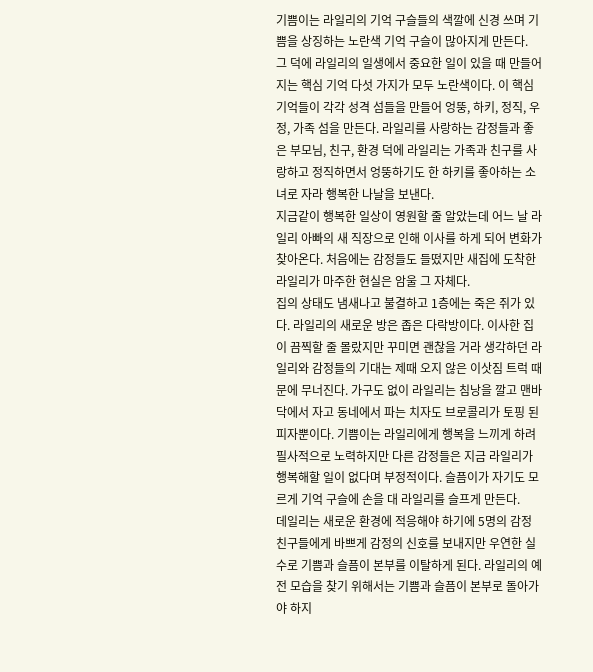기쁨이는 라일리의 기억 구슬들의 색깔에 신경 쓰며 기쁨을 상징하는 노란색 기억 구슬이 많아지게 만든다.
그 덕에 라일리의 일생에서 중요한 일이 있을 때 만들어지는 핵심 기억 다섯 가지가 모두 노란색이다. 이 핵심 기억들이 각각 성격 섬들을 만들어 엉뚱, 하키, 정직, 우정, 가족 섬을 만든다. 라일리를 사랑하는 감정들과 좋은 부모님, 친구, 환경 덕에 라일리는 가족과 친구를 사랑하고 정직하면서 엉뚱하기도 한 하키를 좋아하는 소녀로 자라 행복한 나날을 보낸다.
지금같이 행복한 일상이 영원할 줄 알았는데 어느 날 라일리 아빠의 새 직장으로 인해 이사를 하게 되어 변화가 찾아온다. 처음에는 감정들도 들떴지만 새집에 도착한 라일리가 마주한 현실은 암울 그 자체다.
집의 상태도 냄새나고 불결하고 1층에는 죽은 쥐가 있다. 라일리의 새로운 방은 좁은 다락방이다. 이사한 집이 끔찍할 줄 몰랐지만 꾸미면 괜찮을 거라 생각하던 라일리와 감정들의 기대는 제때 오지 않은 이삿짐 트럭 때문에 무너진다. 가구도 없이 라일리는 침낭을 깔고 맨바닥에서 자고 동네에서 파는 치자도 브로콜리가 토핑 된 피자뿐이다. 기쁨이는 라일리에게 행복을 느끼게 하려 필사적으로 노력하지만 다른 감정들은 지금 라일리가 행복해할 일이 없다며 부정적이다. 슬픔이가 자기도 모르게 기억 구슬에 손을 대 라일리를 슬프게 만든다.
데일리는 새로운 환경에 적응해야 하기에 5명의 감정친구들에게 바쁘게 감정의 신호를 보내지만 우연한 실수로 기쁨과 슬픔이 본부를 이탈하게 된다. 라일리의 예전 모습을 찾기 위해서는 기쁨과 슬픔이 본부로 돌아가야 하지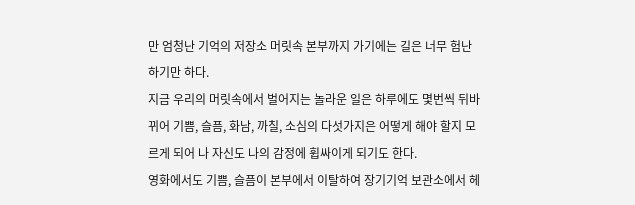만 엄청난 기억의 저장소 머릿속 본부까지 가기에는 길은 너무 험난하기만 하다.
지금 우리의 머릿속에서 벌어지는 놀라운 일은 하루에도 몇번씩 뒤바뀌어 기쁨, 슬픔, 화남, 까칠, 소심의 다섯가지은 어떻게 해야 할지 모르게 되어 나 자신도 나의 감정에 휩싸이게 되기도 한다.
영화에서도 기쁨, 슬픔이 본부에서 이탈하여 장기기억 보관소에서 헤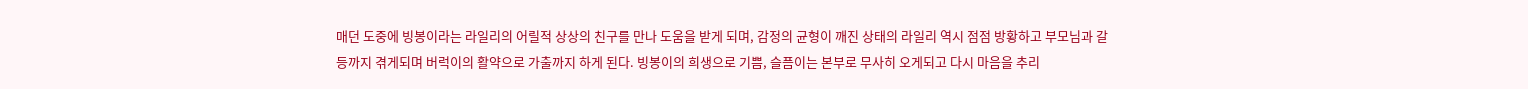매던 도중에 빙봉이라는 라일리의 어릴적 상상의 친구를 만나 도움을 받게 되며, 감정의 균형이 깨진 상태의 라일리 역시 점점 방황하고 부모님과 갈등까지 겪게되며 버럭이의 활약으로 가출까지 하게 된다. 빙봉이의 희생으로 기쁨, 슬픔이는 본부로 무사히 오게되고 다시 마음을 추리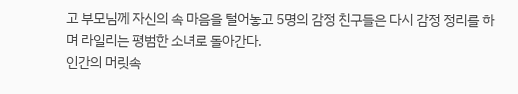고 부모님께 자신의 속 마음을 털어놓고 5명의 감정 친구들은 다시 감정 정리를 하며 라일리는 평범한 소녀로 돌아간다.
인간의 머릿속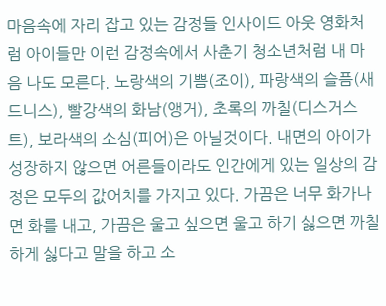마음속에 자리 잡고 있는 감정들 인사이드 아웃 영화처럼 아이들만 이런 감정속에서 사춘기 청소년처럼 내 마음 나도 모른다. 노랑색의 기쁨(조이), 파랑색의 슬픔(새드니스), 빨강색의 화남(앵거), 초록의 까칠(디스거스트), 보라색의 소심(피어)은 아닐것이다. 내면의 아이가 성장하지 않으면 어른들이라도 인간에게 있는 일상의 감정은 모두의 값어치를 가지고 있다. 가끔은 너무 화가나면 화를 내고, 가끔은 울고 싶으면 울고 하기 싫으면 까칠하게 싫다고 말을 하고 소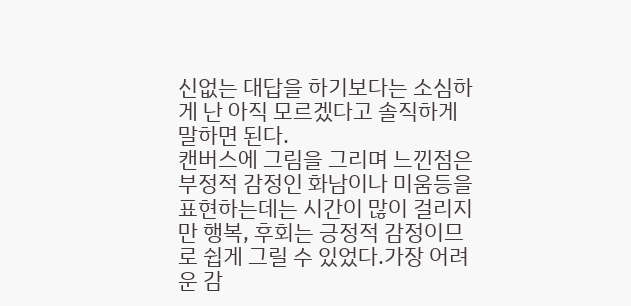신없는 대답을 하기보다는 소심하게 난 아직 모르겠다고 솔직하게 말하면 된다.
캔버스에 그림을 그리며 느낀점은 부정적 감정인 화남이나 미움등을 표현하는데는 시간이 많이 걸리지만 행복, 후회는 긍정적 감정이므로 쉽게 그릴 수 있었다.가장 어려운 감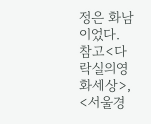정은 화남이었다.
참고<다락실의영화세상>, <서울경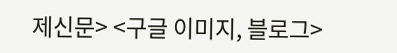제신문> <구글 이미지, 블로그>